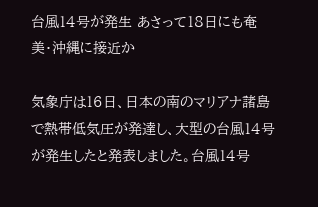台風14号が発生 あさって18日にも奄美・沖縄に接近か

気象庁は16日、日本の南のマリアナ諸島で熱帯低気圧が発達し、大型の台風14号が発生したと発表しました。台風14号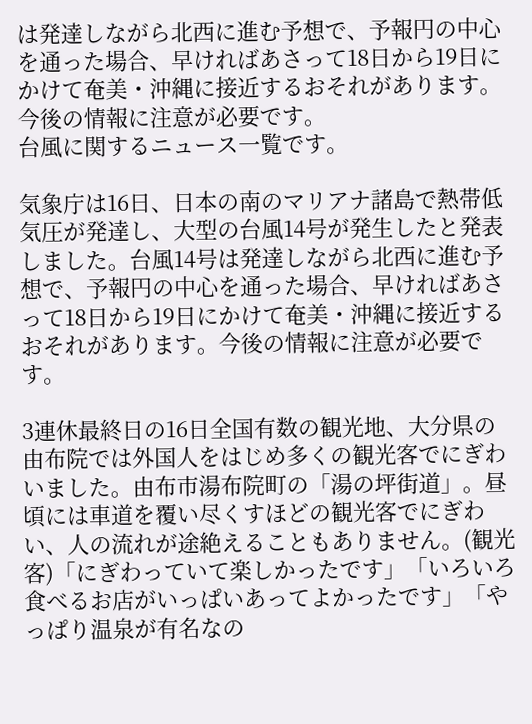は発達しながら北西に進む予想で、予報円の中心を通った場合、早ければあさって18日から19日にかけて奄美・沖縄に接近するおそれがあります。今後の情報に注意が必要です。
台風に関するニュース一覧です。

気象庁は16日、日本の南のマリアナ諸島で熱帯低気圧が発達し、大型の台風14号が発生したと発表しました。台風14号は発達しながら北西に進む予想で、予報円の中心を通った場合、早ければあさって18日から19日にかけて奄美・沖縄に接近するおそれがあります。今後の情報に注意が必要です。

3連休最終日の16日全国有数の観光地、大分県の由布院では外国人をはじめ多くの観光客でにぎわいました。由布市湯布院町の「湯の坪街道」。昼頃には車道を覆い尽くすほどの観光客でにぎわい、人の流れが途絶えることもありません。(観光客)「にぎわっていて楽しかったです」「いろいろ食べるお店がいっぱいあってよかったです」「やっぱり温泉が有名なの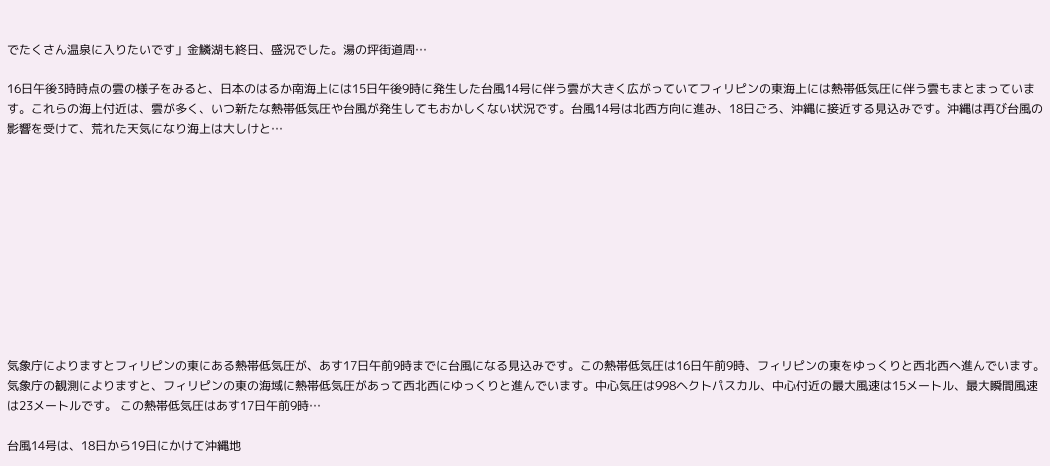でたくさん温泉に入りたいです」金鱗湖も終日、盛況でした。湯の坪街道周…

16日午後3時時点の雲の様子をみると、日本のはるか南海上には15日午後9時に発生した台風14号に伴う雲が大きく広がっていてフィリピンの東海上には熱帯低気圧に伴う雲もまとまっています。これらの海上付近は、雲が多く、いつ新たな熱帯低気圧や台風が発生してもおかしくない状況です。台風14号は北西方向に進み、18日ごろ、沖縄に接近する見込みです。沖縄は再び台風の影響を受けて、荒れた天気になり海上は大しけと…











気象庁によりますとフィリピンの東にある熱帯低気圧が、あす17日午前9時までに台風になる見込みです。この熱帯低気圧は16日午前9時、フィリピンの東をゆっくりと西北西へ進んでいます。気象庁の観測によりますと、フィリピンの東の海域に熱帯低気圧があって西北西にゆっくりと進んでいます。中心気圧は998ヘクトパスカル、中心付近の最大風速は15メートル、最大瞬間風速は23メートルです。 この熱帯低気圧はあす17日午前9時…

台風14号は、18日から19日にかけて沖縄地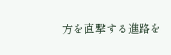方を直撃する進路を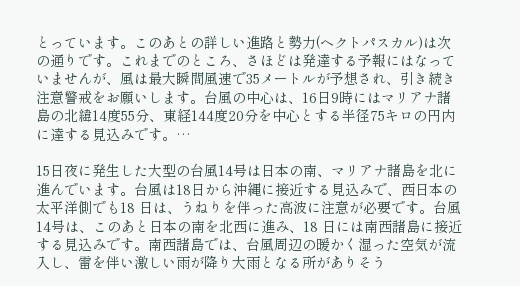とっています。このあとの詳しい進路と勢力(ヘクトパスカル)は次の通りです。これまでのところ、さほどは発達する予報にはなっていませんが、風は最大瞬間風速で35メートルが予想され、引き続き注意警戒をお願いします。台風の中心は、16日9時にはマリアナ諸島の北緯14度55分、東経144度20分を中心とする半径75キロの円内に達する見込みです。…

15日夜に発生した大型の台風14号は日本の南、マリアナ諸島を北に進んでいます。台風は18日から沖縄に接近する見込みで、西日本の太平洋側でも18 日は、うねりを伴った高波に注意が必要です。台風14号は、このあと日本の南を北西に進み、18 日には南西諸島に接近する見込みです。南西諸島では、台風周辺の暖かく湿った空気が流入し、雷を伴い激しい雨が降り大雨となる所がありそう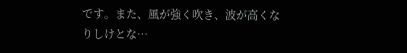です。また、風が強く吹き、波が高くなりしけとな…